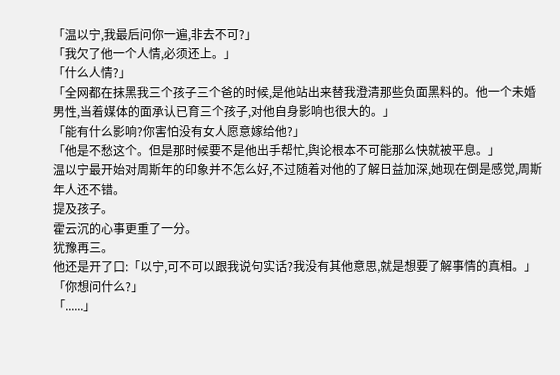「温以宁,我最后问你一遍,非去不可?」
「我欠了他一个人情,必须还上。」
「什么人情?」
「全网都在抹黑我三个孩子三个爸的时候,是他站出来替我澄清那些负面黑料的。他一个未婚男性,当着媒体的面承认已育三个孩子,对他自身影响也很大的。」
「能有什么影响?你害怕没有女人愿意嫁给他?」
「他是不愁这个。但是那时候要不是他出手帮忙,舆论根本不可能那么快就被平息。」
温以宁最开始对周斯年的印象并不怎么好,不过随着对他的了解日益加深,她现在倒是感觉,周斯年人还不错。
提及孩子。
霍云沉的心事更重了一分。
犹豫再三。
他还是开了口:「以宁,可不可以跟我说句实话?我没有其他意思,就是想要了解事情的真相。」
「你想问什么?」
「......」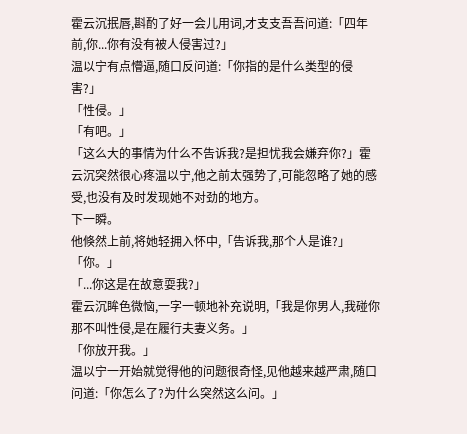霍云沉抿唇,斟酌了好一会儿用词,才支支吾吾问道:「四年前,你...你有没有被人侵害过?」
温以宁有点懵逼,随口反问道:「你指的是什么类型的侵害?」
「性侵。」
「有吧。」
「这么大的事情为什么不告诉我?是担忧我会嫌弃你?」霍云沉突然很心疼温以宁,他之前太强势了,可能忽略了她的感受,也没有及时发现她不对劲的地方。
下一瞬。
他倏然上前,将她轻拥入怀中,「告诉我,那个人是谁?」
「你。」
「...你这是在故意耍我?」
霍云沉眸色微恼,一字一顿地补充说明,「我是你男人,我碰你那不叫性侵,是在履行夫妻义务。」
「你放开我。」
温以宁一开始就觉得他的问题很奇怪,见他越来越严肃,随口问道:「你怎么了?为什么突然这么问。」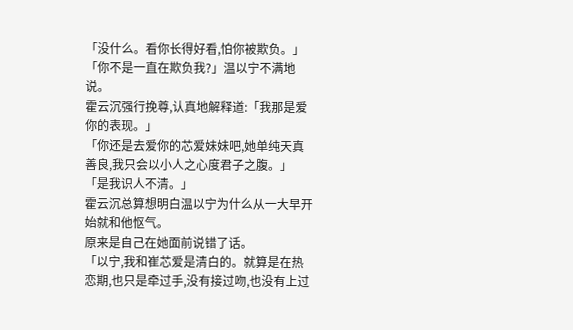「没什么。看你长得好看,怕你被欺负。」
「你不是一直在欺负我?」温以宁不满地说。
霍云沉强行挽尊,认真地解释道:「我那是爱你的表现。」
「你还是去爱你的芯爱妹妹吧,她单纯天真善良,我只会以小人之心度君子之腹。」
「是我识人不清。」
霍云沉总算想明白温以宁为什么从一大早开始就和他怄气。
原来是自己在她面前说错了话。
「以宁,我和崔芯爱是清白的。就算是在热恋期,也只是牵过手,没有接过吻,也没有上过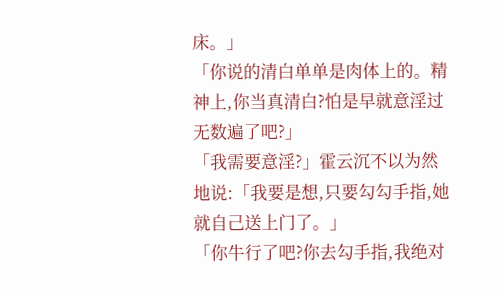床。」
「你说的清白单单是肉体上的。精神上,你当真清白?怕是早就意淫过无数遍了吧?」
「我需要意淫?」霍云沉不以为然地说:「我要是想,只要勾勾手指,她就自己送上门了。」
「你牛行了吧?你去勾手指,我绝对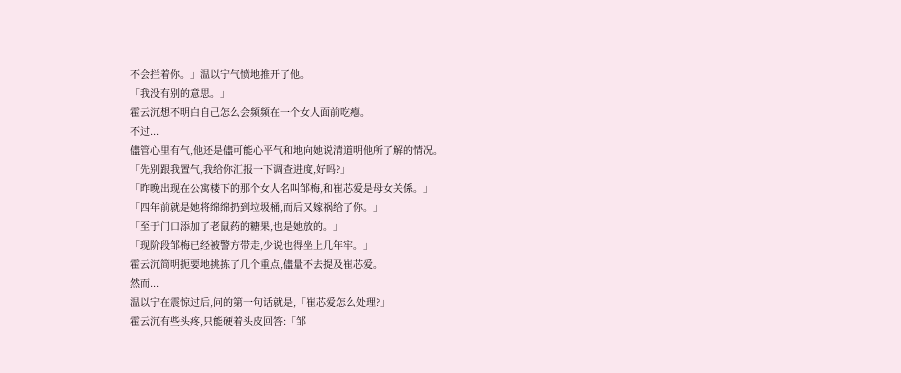不会拦着你。」温以宁气愤地推开了他。
「我没有别的意思。」
霍云沉想不明白自己怎么会频频在一个女人面前吃瘪。
不过...
儘管心里有气,他还是儘可能心平气和地向她说清道明他所了解的情况。
「先别跟我置气,我给你汇报一下调查进度,好吗?」
「昨晚出现在公寓楼下的那个女人名叫邹梅,和崔芯爱是母女关係。」
「四年前就是她将绵绵扔到垃圾桶,而后又嫁祸给了你。」
「至于门口添加了老鼠药的糖果,也是她放的。」
「现阶段邹梅已经被警方带走,少说也得坐上几年牢。」
霍云沉简明扼要地挑拣了几个重点,儘量不去提及崔芯爱。
然而...
温以宁在震惊过后,问的第一句话就是,「崔芯爱怎么处理?」
霍云沉有些头疼,只能硬着头皮回答:「邹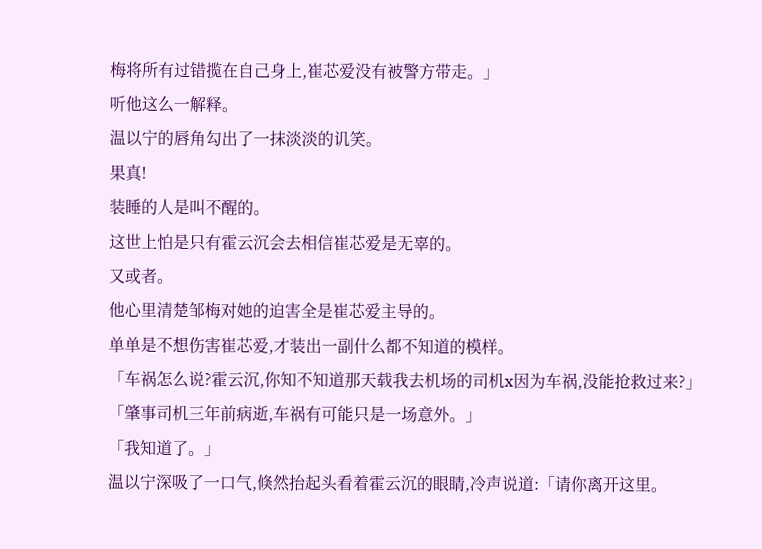梅将所有过错揽在自己身上,崔芯爱没有被警方带走。」
听他这么一解释。
温以宁的唇角勾出了一抹淡淡的讥笑。
果真!
装睡的人是叫不醒的。
这世上怕是只有霍云沉会去相信崔芯爱是无辜的。
又或者。
他心里清楚邹梅对她的迫害全是崔芯爱主导的。
单单是不想伤害崔芯爱,才装出一副什么都不知道的模样。
「车祸怎么说?霍云沉,你知不知道那天载我去机场的司机x因为车祸,没能抢救过来?」
「肇事司机三年前病逝,车祸有可能只是一场意外。」
「我知道了。」
温以宁深吸了一口气,倏然抬起头看着霍云沉的眼睛,冷声说道:「请你离开这里。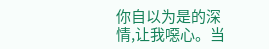你自以为是的深情,让我噁心。当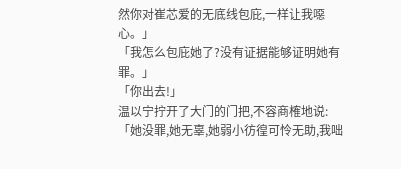然你对崔芯爱的无底线包庇,一样让我噁心。」
「我怎么包庇她了?没有证据能够证明她有罪。」
「你出去!」
温以宁拧开了大门的门把,不容商榷地说:「她没罪,她无辜,她弱小彷徨可怜无助,我咄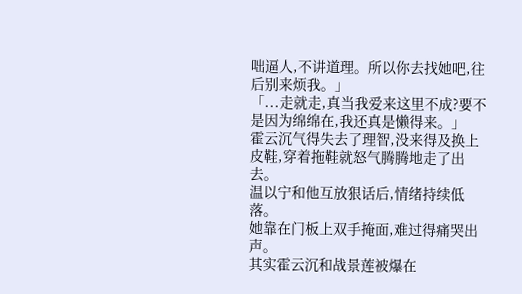咄逼人,不讲道理。所以你去找她吧,往后别来烦我。」
「...走就走,真当我爱来这里不成?要不是因为绵绵在,我还真是懒得来。」
霍云沉气得失去了理智,没来得及换上皮鞋,穿着拖鞋就怒气腾腾地走了出去。
温以宁和他互放狠话后,情绪持续低落。
她靠在门板上双手掩面,难过得痛哭出声。
其实霍云沉和战景莲被爆在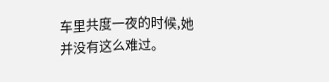车里共度一夜的时候,她并没有这么难过。